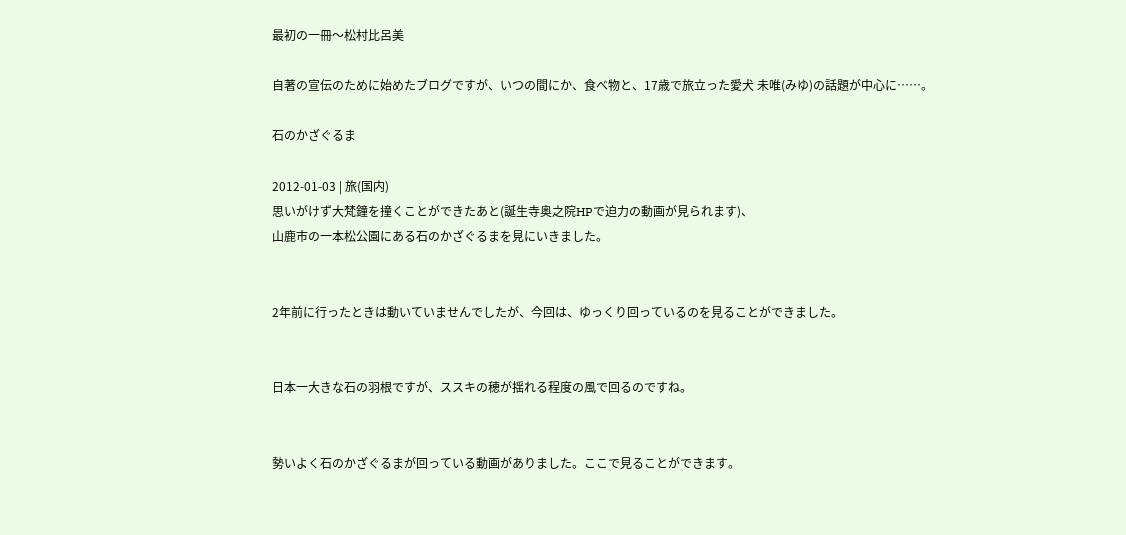最初の一冊〜松村比呂美

自著の宣伝のために始めたブログですが、いつの間にか、食べ物と、17歳で旅立った愛犬 未唯(みゆ)の話題が中心に……。

石のかざぐるま

2012-01-03 | 旅(国内)
思いがけず大梵鐘を撞くことができたあと(誕生寺奥之院HPで迫力の動画が見られます)、
山鹿市の一本松公園にある石のかざぐるまを見にいきました。


2年前に行ったときは動いていませんでしたが、今回は、ゆっくり回っているのを見ることができました。


日本一大きな石の羽根ですが、ススキの穂が揺れる程度の風で回るのですね。


勢いよく石のかざぐるまが回っている動画がありました。ここで見ることができます。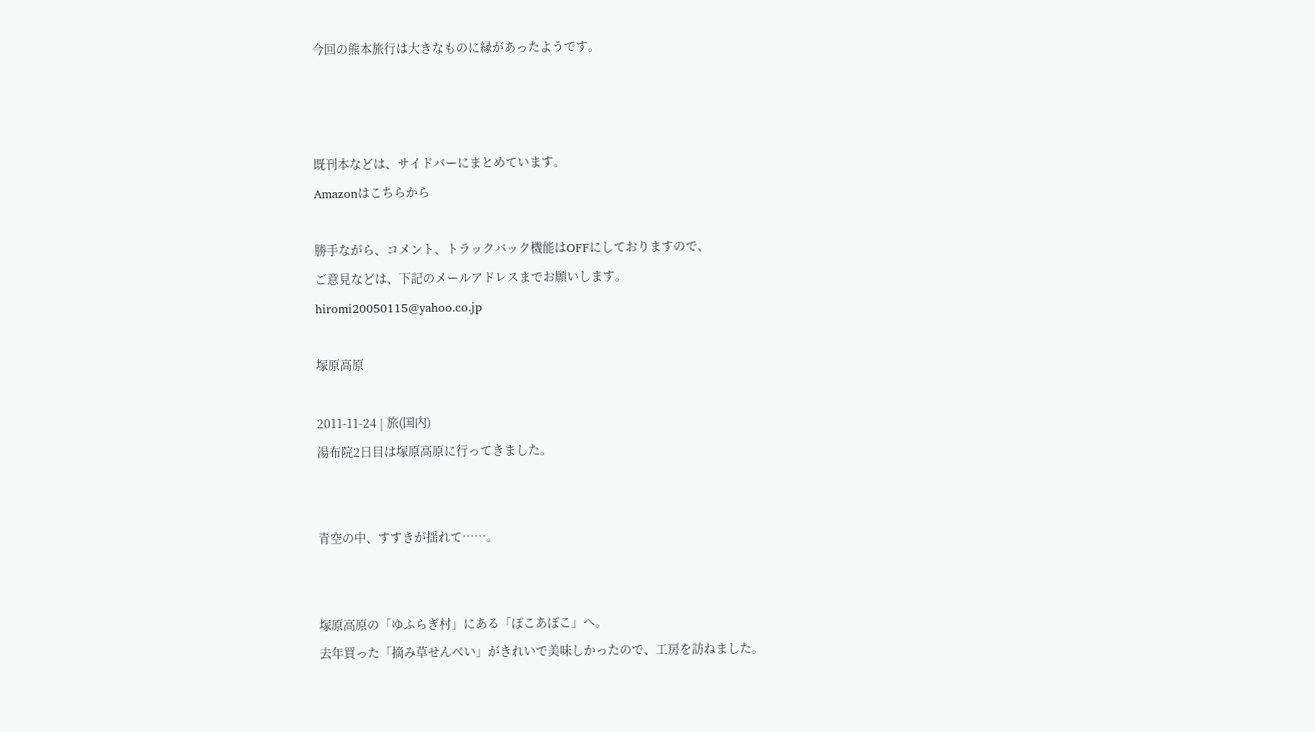今回の熊本旅行は大きなものに縁があったようです。



既刊本などは、サイドバーにまとめています。
Amazonはこちらから

勝手ながら、コメント、トラックバック機能はOFFにしておりますので、
ご意見などは、下記のメールアドレスまでお願いします。
hiromi20050115@yahoo.co.jp

塚原高原

2011-11-24 | 旅(国内)
湯布院2日目は塚原高原に行ってきました。


青空の中、すすきが揺れて……。


塚原高原の「ゆふらぎ村」にある「ぽこあぽこ」へ。
去年買った「摘み草せんべい」がきれいで美味しかったので、工房を訪ねました。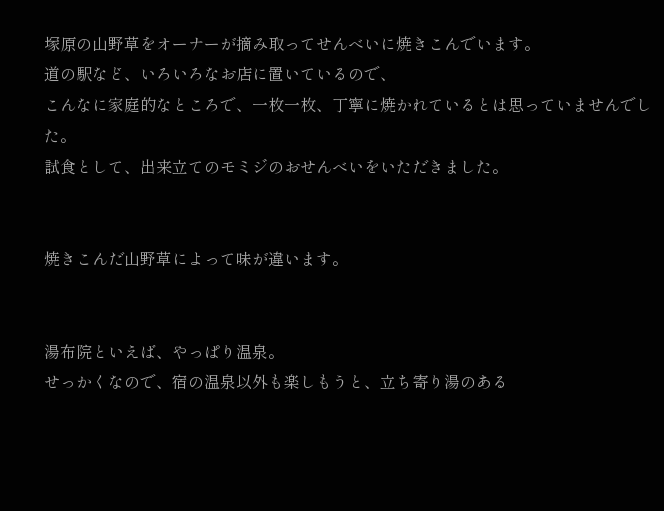塚原の山野草をオーナーが摘み取ってせんべいに焼きこんでいます。
道の駅など、いろいろなお店に置いているので、
こんなに家庭的なところで、一枚一枚、丁寧に焼かれているとは思っていませんでした。
試食として、出来立てのモミジのおせんべいをいただきました。


焼きこんだ山野草によって味が違います。


湯布院といえば、やっぱり温泉。
せっかくなので、宿の温泉以外も楽しもうと、立ち寄り湯のある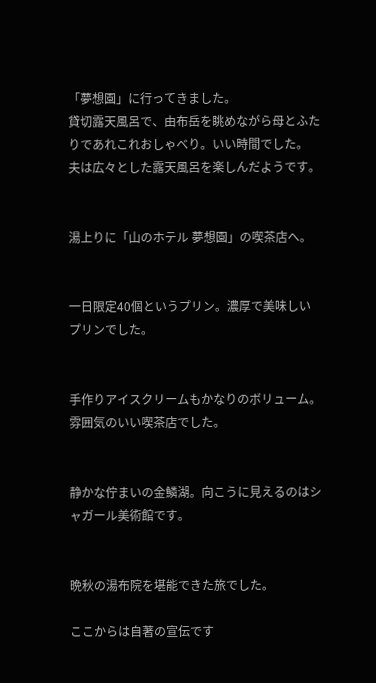「夢想園」に行ってきました。
貸切露天風呂で、由布岳を眺めながら母とふたりであれこれおしゃべり。いい時間でした。
夫は広々とした露天風呂を楽しんだようです。


湯上りに「山のホテル 夢想園」の喫茶店へ。


一日限定40個というプリン。濃厚で美味しいプリンでした。


手作りアイスクリームもかなりのボリューム。雰囲気のいい喫茶店でした。


静かな佇まいの金鱗湖。向こうに見えるのはシャガール美術館です。


晩秋の湯布院を堪能できた旅でした。

ここからは自著の宣伝です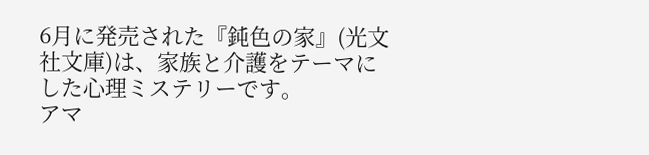6月に発売された『鈍色の家』(光文社文庫)は、家族と介護をテーマにした心理ミステリーです。
アマ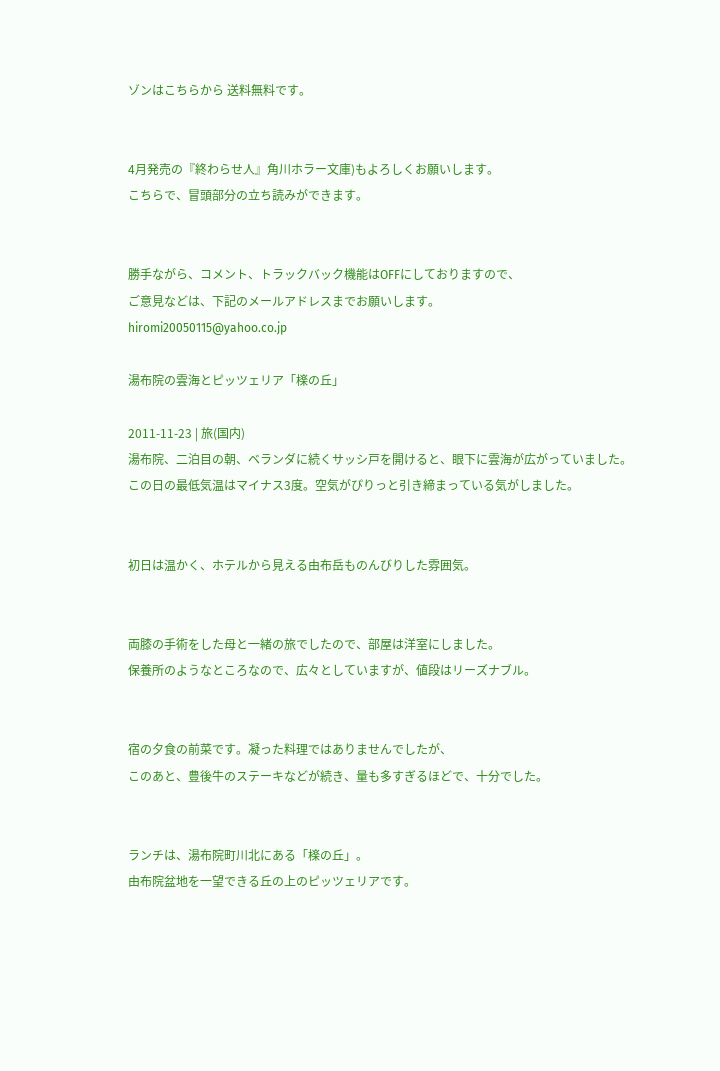ゾンはこちらから 送料無料です。


4月発売の『終わらせ人』角川ホラー文庫)もよろしくお願いします。
こちらで、冒頭部分の立ち読みができます。


勝手ながら、コメント、トラックバック機能はOFFにしておりますので、
ご意見などは、下記のメールアドレスまでお願いします。
hiromi20050115@yahoo.co.jp

湯布院の雲海とピッツェリア「檪の丘」

2011-11-23 | 旅(国内)
湯布院、二泊目の朝、ベランダに続くサッシ戸を開けると、眼下に雲海が広がっていました。
この日の最低気温はマイナス3度。空気がぴりっと引き締まっている気がしました。


初日は温かく、ホテルから見える由布岳ものんびりした雰囲気。


両膝の手術をした母と一緒の旅でしたので、部屋は洋室にしました。
保養所のようなところなので、広々としていますが、値段はリーズナブル。


宿の夕食の前菜です。凝った料理ではありませんでしたが、
このあと、豊後牛のステーキなどが続き、量も多すぎるほどで、十分でした。


ランチは、湯布院町川北にある「檪の丘」。
由布院盆地を一望できる丘の上のピッツェリアです。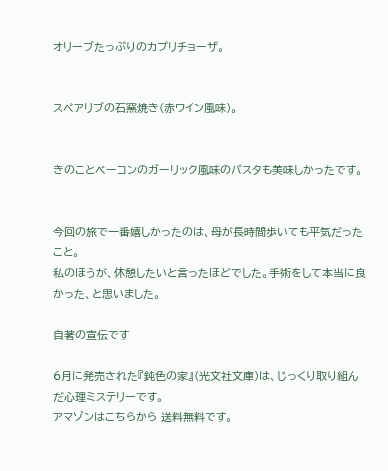オリーブたっぷりのカプリチョーザ。


スペアリブの石窯焼き(赤ワイン風味)。


きのことベーコンのガーリック風味のパスタも美味しかったです。


今回の旅で一番嬉しかったのは、母が長時間歩いても平気だったこと。
私のほうが、休憩したいと言ったほどでした。手術をして本当に良かった、と思いました。

自著の宣伝です

6月に発売された『鈍色の家』(光文社文庫)は、じっくり取り組んだ心理ミステリーです。
アマゾンはこちらから 送料無料です。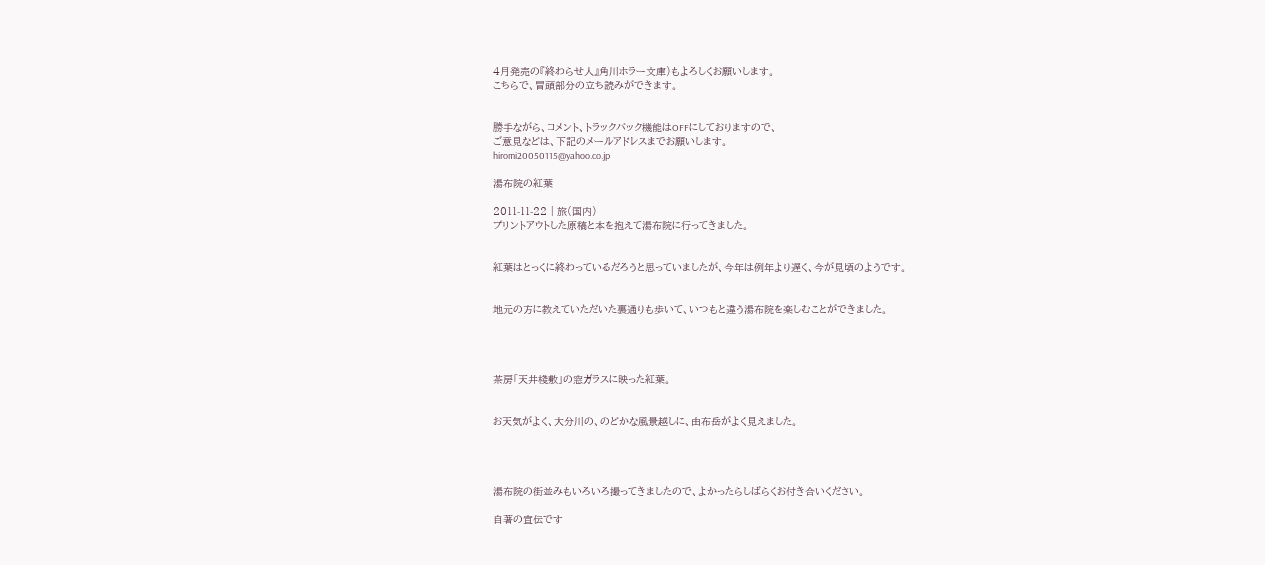4月発売の『終わらせ人』角川ホラー文庫)もよろしくお願いします。
こちらで、冒頭部分の立ち読みができます。


勝手ながら、コメント、トラックバック機能はOFFにしておりますので、
ご意見などは、下記のメールアドレスまでお願いします。
hiromi20050115@yahoo.co.jp

湯布院の紅葉

2011-11-22 | 旅(国内)
プリントアウトした原稿と本を抱えて湯布院に行ってきました。


紅葉はとっくに終わっているだろうと思っていましたが、今年は例年より遅く、今が見頃のようです。


地元の方に教えていただいた裏通りも歩いて、いつもと違う湯布院を楽しむことができました。




茶房「天井棧敷」の窓ガラスに映った紅葉。


お天気がよく、大分川の、のどかな風景越しに、由布岳がよく見えました。




湯布院の街並みもいろいろ撮ってきましたので、よかったらしばらくお付き合いください。

自著の宣伝です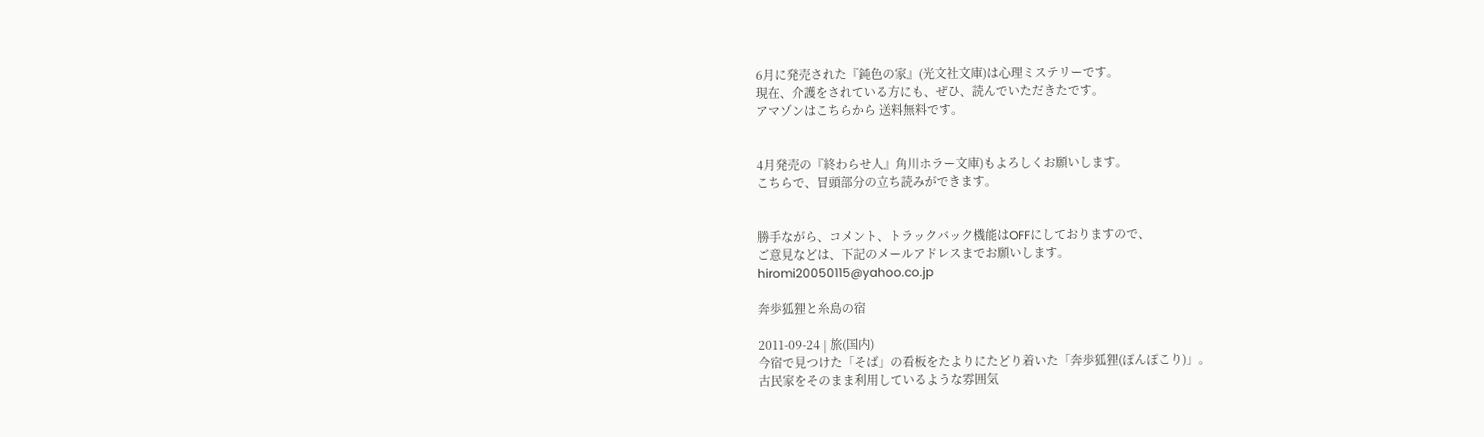6月に発売された『鈍色の家』(光文社文庫)は心理ミステリーです。
現在、介護をされている方にも、ぜひ、読んでいただきたです。
アマゾンはこちらから 送料無料です。


4月発売の『終わらせ人』角川ホラー文庫)もよろしくお願いします。
こちらで、冒頭部分の立ち読みができます。


勝手ながら、コメント、トラックバック機能はOFFにしておりますので、
ご意見などは、下記のメールアドレスまでお願いします。
hiromi20050115@yahoo.co.jp

奔歩狐狸と糸島の宿

2011-09-24 | 旅(国内)
今宿で見つけた「そば」の看板をたよりにたどり着いた「奔歩狐狸(ぽんぽこり)」。
古民家をそのまま利用しているような雰囲気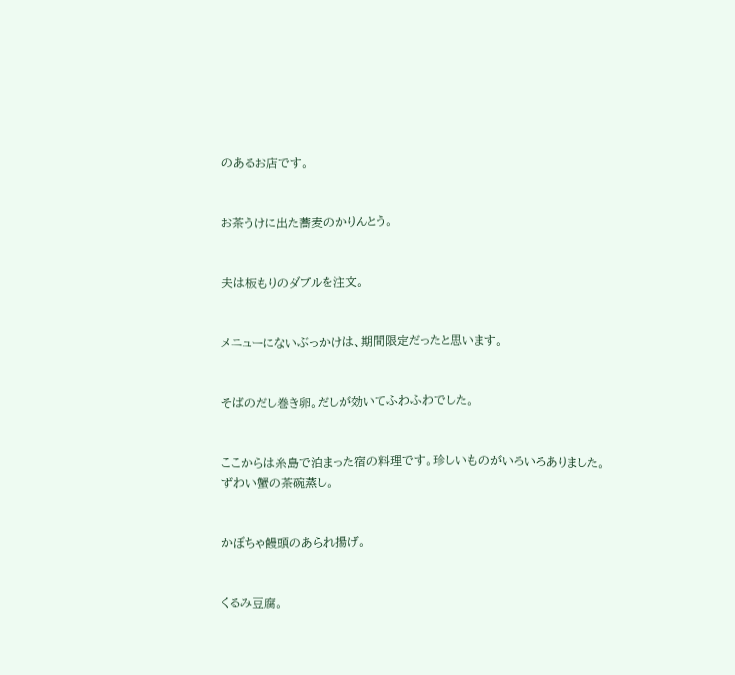のあるお店です。


お茶うけに出た蕎麦のかりんとう。


夫は板もりのダブルを注文。


メニューにないぶっかけは、期間限定だったと思います。


そばのだし巻き卵。だしが効いてふわふわでした。


ここからは糸島で泊まった宿の料理です。珍しいものがいろいろありました。
ずわい蟹の茶碗蒸し。


かぼちゃ饅頭のあられ揚げ。


くるみ豆腐。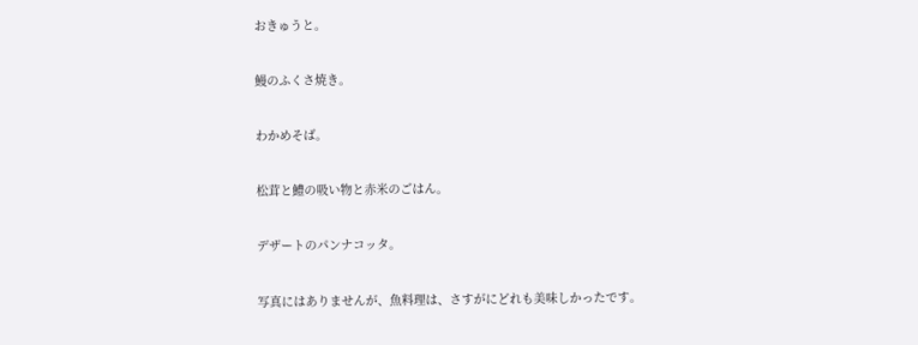おきゅうと。


鰻のふくさ焼き。


わかめそば。


松茸と鱧の吸い物と赤米のごはん。


デザートのパンナコッタ。


写真にはありませんが、魚料理は、さすがにどれも美味しかったです。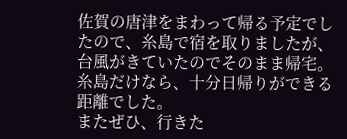佐賀の唐津をまわって帰る予定でしたので、糸島で宿を取りましたが、台風がきていたのでそのまま帰宅。
糸島だけなら、十分日帰りができる距離でした。
またぜひ、行きた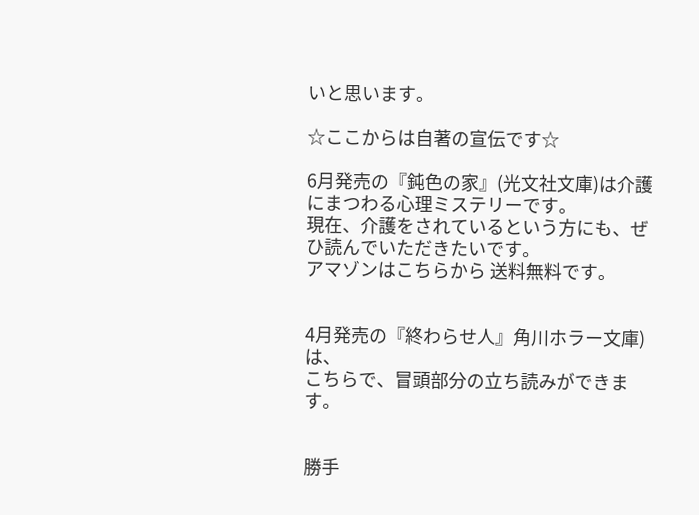いと思います。

☆ここからは自著の宣伝です☆

6月発売の『鈍色の家』(光文社文庫)は介護にまつわる心理ミステリーです。
現在、介護をされているという方にも、ぜひ読んでいただきたいです。
アマゾンはこちらから 送料無料です。


4月発売の『終わらせ人』角川ホラー文庫)は、
こちらで、冒頭部分の立ち読みができます。


勝手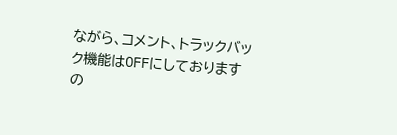ながら、コメント、トラックバック機能はOFFにしておりますの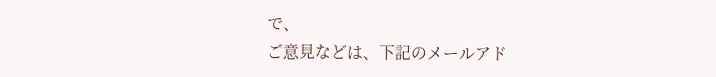で、
ご意見などは、下記のメールアド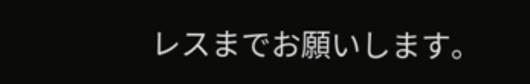レスまでお願いします。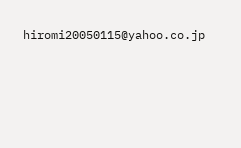hiromi20050115@yahoo.co.jp